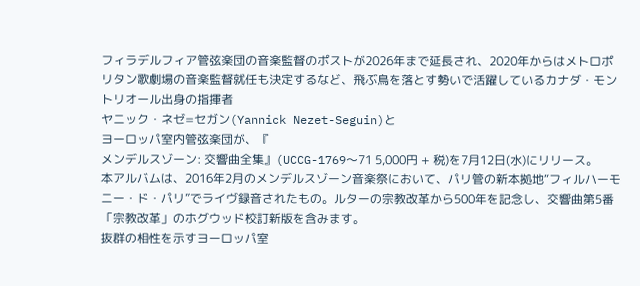フィラデルフィア管弦楽団の音楽監督のポストが2026年まで延長され、2020年からはメトロポリタン歌劇場の音楽監督就任も決定するなど、飛ぶ鳥を落とす勢いで活躍しているカナダ・モントリオール出身の指揮者
ヤニック・ネゼ=セガン(Yannick Nezet-Seguin)と
ヨーロッパ室内管弦楽団が、『
メンデルスゾーン: 交響曲全集』(UCCG-1769〜71 5,000円 + 税)を7月12日(水)にリリース。
本アルバムは、2016年2月のメンデルスゾーン音楽祭において、パリ管の新本拠地“フィルハーモニー・ド・パリ”でライヴ録音されたもの。ルターの宗教改革から500年を記念し、交響曲第5番「宗教改革」のホグウッド校訂新版を含みます。
抜群の相性を示すヨーロッパ室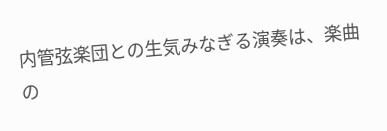内管弦楽団との生気みなぎる演奏は、楽曲の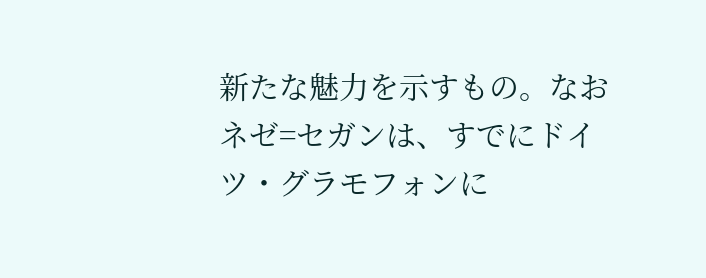新たな魅力を示すもの。なおネゼ=セガンは、すでにドイツ・グラモフォンに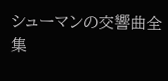シューマンの交響曲全集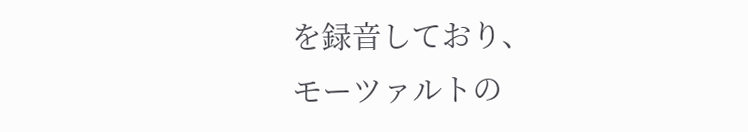を録音しており、
モーツァルトの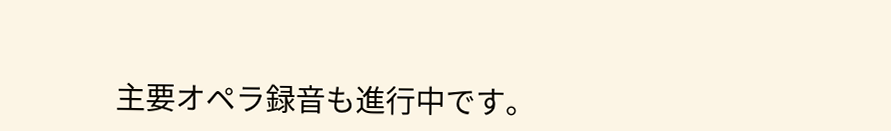主要オペラ録音も進行中です。